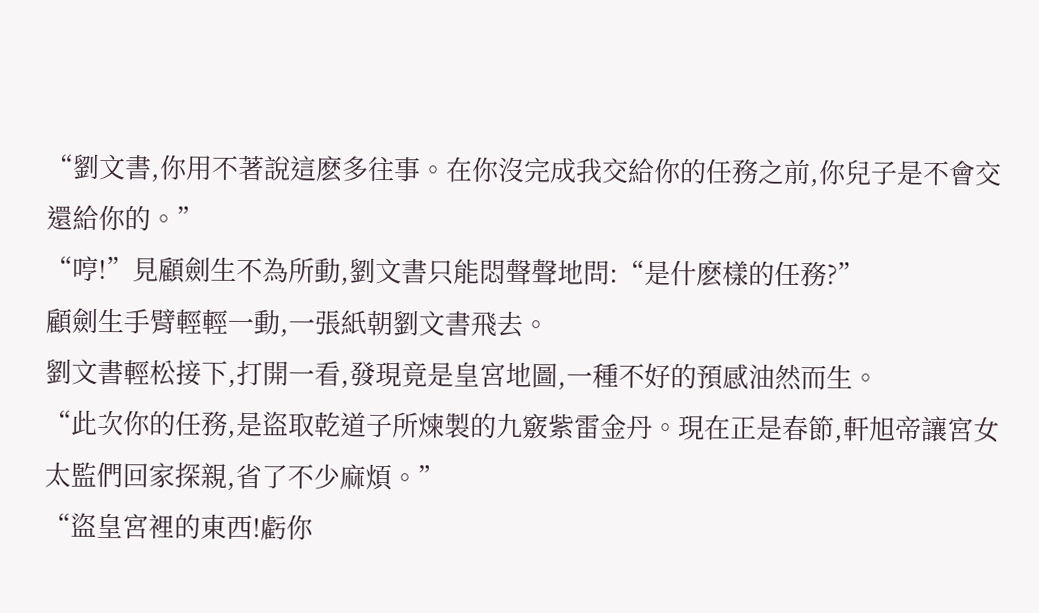“劉文書,你用不著說這麽多往事。在你沒完成我交給你的任務之前,你兒子是不會交還給你的。”
“哼!”見顧劍生不為所動,劉文書只能悶聲聲地問:“是什麽樣的任務?”
顧劍生手臂輕輕一動,一張紙朝劉文書飛去。
劉文書輕松接下,打開一看,發現竟是皇宮地圖,一種不好的預感油然而生。
“此次你的任務,是盜取乾道子所煉製的九竅紫雷金丹。現在正是春節,軒旭帝讓宮女太監們回家探親,省了不少麻煩。”
“盜皇宮裡的東西!虧你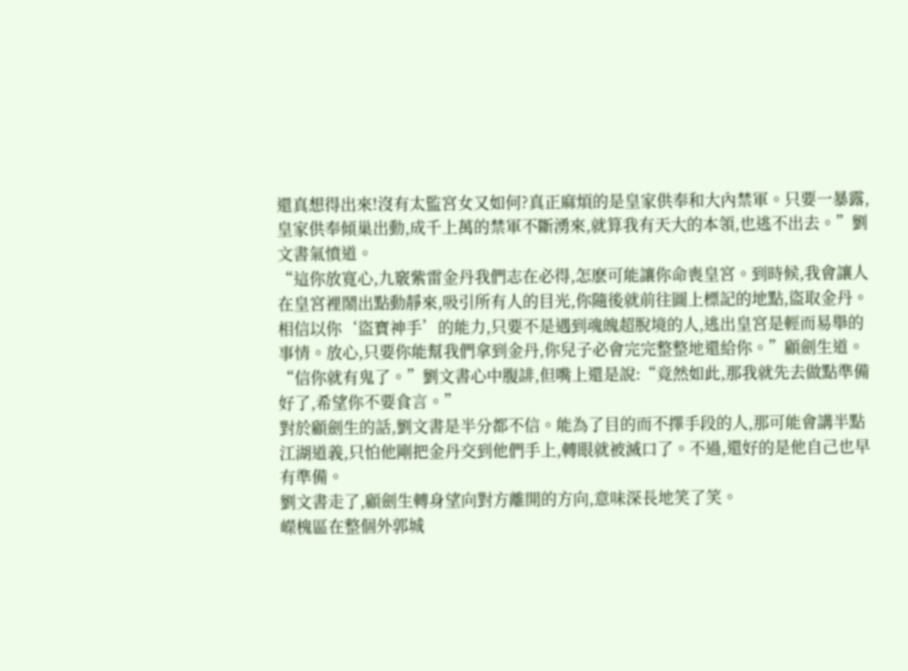還真想得出來!沒有太監宮女又如何?真正麻煩的是皇家供奉和大內禁軍。只要一暴露,皇家供奉傾巢出動,成千上萬的禁軍不斷湧來,就算我有天大的本領,也逃不出去。”劉文書氣憤道。
“這你放寬心,九竅紫雷金丹我們志在必得,怎麽可能讓你命喪皇宮。到時候,我會讓人在皇宮裡鬧出點動靜來,吸引所有人的目光,你隨後就前往圖上標記的地點,盜取金丹。相信以你‘盜寶神手’的能力,只要不是遇到魂魄超脫境的人,逃出皇宮是輕而易舉的事情。放心,只要你能幫我們拿到金丹,你兒子必會完完整整地還給你。”顧劍生道。
“信你就有鬼了。”劉文書心中腹誹,但嘴上還是說:“竟然如此,那我就先去做點準備好了,希望你不要食言。”
對於顧劍生的話,劉文書是半分都不信。能為了目的而不擇手段的人,那可能會講半點江湖道義,只怕他剛把金丹交到他們手上,轉眼就被滅口了。不過,還好的是他自己也早有準備。
劉文書走了,顧劍生轉身望向對方離開的方向,意味深長地笑了笑。
嶸槐區在整個外郭城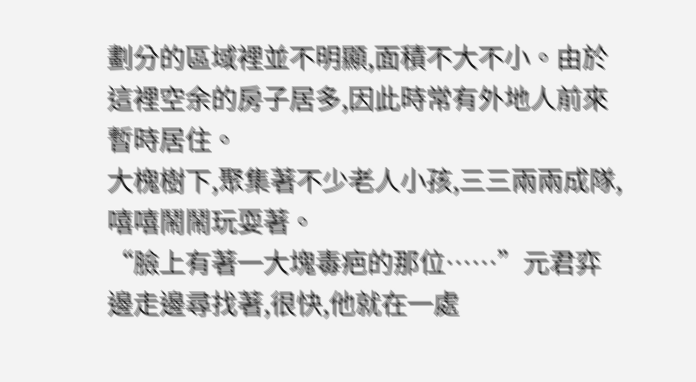劃分的區域裡並不明顯,面積不大不小。由於這裡空余的房子居多,因此時常有外地人前來暫時居住。
大槐樹下,聚集著不少老人小孩,三三兩兩成隊,嘻嘻鬧鬧玩耍著。
“臉上有著一大塊毒疤的那位……”元君弈邊走邊尋找著,很快,他就在一處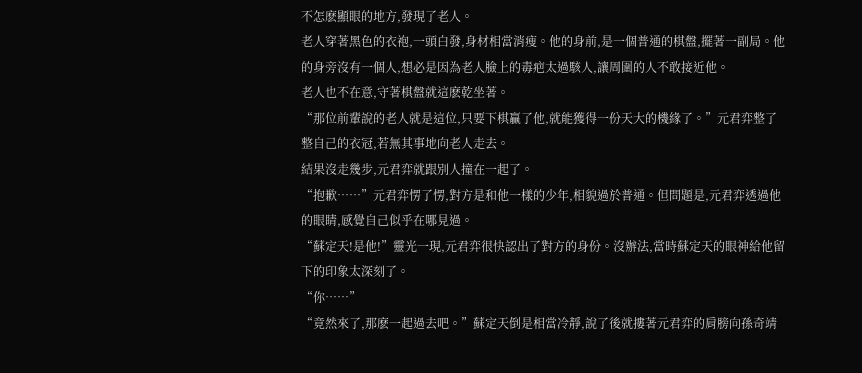不怎麽顯眼的地方,發現了老人。
老人穿著黑色的衣袍,一頭白發,身材相當消瘦。他的身前,是一個普通的棋盤,擺著一副局。他的身旁沒有一個人,想必是因為老人臉上的毒疤太過駭人,讓周圍的人不敢接近他。
老人也不在意,守著棋盤就這麽乾坐著。
“那位前輩說的老人就是這位,只要下棋贏了他,就能獲得一份天大的機緣了。”元君弈整了整自己的衣冠,若無其事地向老人走去。
結果沒走幾步,元君弈就跟別人撞在一起了。
“抱歉……”元君弈愣了愣,對方是和他一樣的少年,相貌過於普通。但問題是,元君弈透過他的眼睛,感覺自己似乎在哪見過。
“蘇定天!是他!”靈光一現,元君弈很快認出了對方的身份。沒辦法,當時蘇定天的眼神給他留下的印象太深刻了。
“你……”
“竟然來了,那麽一起過去吧。”蘇定天倒是相當冷靜,說了後就摟著元君弈的肩膀向孫奇靖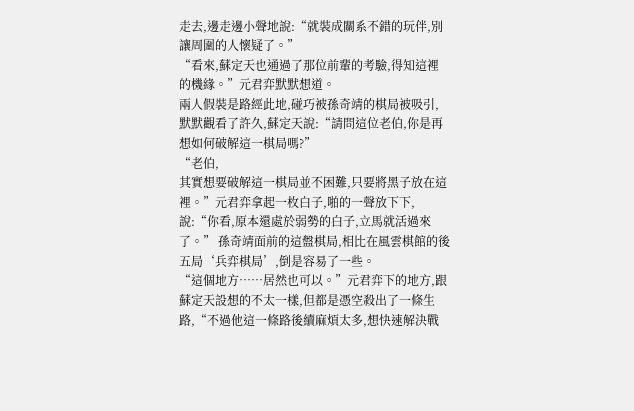走去,邊走邊小聲地說:“就裝成關系不錯的玩伴,別讓周圍的人懷疑了。”
“看來,蘇定天也通過了那位前輩的考驗,得知這裡的機緣。”元君弈默默想道。
兩人假裝是路經此地,碰巧被孫奇靖的棋局被吸引,默默觀看了許久,蘇定天說:“請問這位老伯,你是再想如何破解這一棋局嗎?”
“老伯,
其實想要破解這一棋局並不困難,只要將黑子放在這裡。”元君弈拿起一枚白子,啪的一聲放下下,說:“你看,原本還處於弱勢的白子,立馬就活過來了。” 孫奇靖面前的這盤棋局,相比在風雲棋館的後五局‘兵弈棋局’,倒是容易了一些。
“這個地方……居然也可以。”元君弈下的地方,跟蘇定天設想的不太一樣,但都是憑空殺出了一條生路,“不過他這一條路後續麻煩太多,想快速解決戰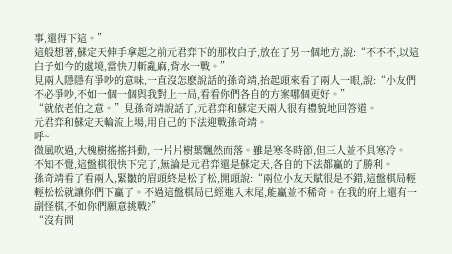事,還得下這。”
這般想著,蘇定天伸手拿起之前元君弈下的那枚白子,放在了另一個地方,說:“不不不,以這白子如今的處境,當快刀斬亂麻,背水一戰。”
見兩人隱隱有爭吵的意味,一直沒怎麽說話的孫奇靖,抬起頭來看了兩人一眼,說:“小友們不必爭吵,不如一個一個與我對上一局,看看你們各自的方案哪個更好。”
“就依老伯之意。”見孫奇靖說話了,元君弈和蘇定天兩人很有禮貌地回答道。
元君弈和蘇定天輪流上場,用自己的下法迎戰孫奇靖。
呼~
微風吹過,大槐樹搖搖抖動, 一片片樹葉飄然而落。雖是寒冬時節,但三人並不具寒冷。
不知不覺,這盤棋很快下完了,無論是元君弈還是蘇定天,各自的下法都贏的了勝利。
孫奇靖看了看兩人,緊皺的眉頭終是松了松,開頭說:“兩位小友天賦很是不錯,這盤棋局輕輕松松就讓你們下贏了。不過這盤棋局已經進入末尾,能贏並不稀奇。在我的府上還有一副怪棋,不如你們願意挑戰?”
“沒有問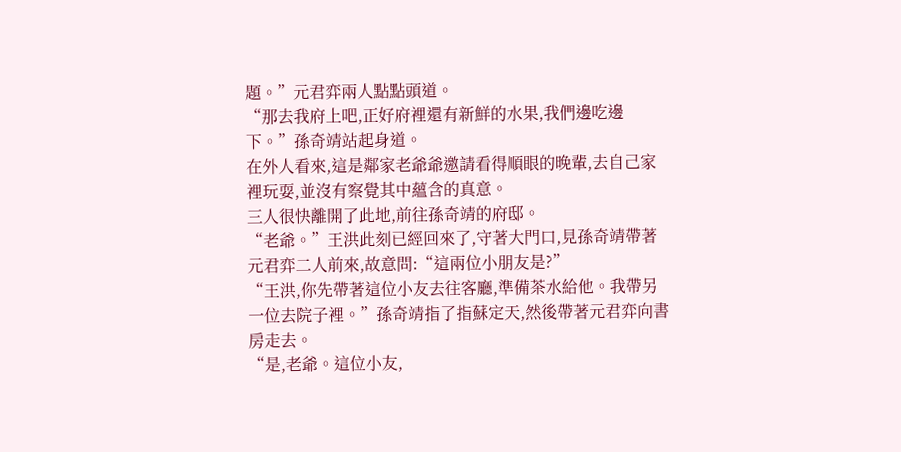題。”元君弈兩人點點頭道。
“那去我府上吧,正好府裡還有新鮮的水果,我們邊吃邊下。”孫奇靖站起身道。
在外人看來,這是鄰家老爺爺邀請看得順眼的晚輩,去自己家裡玩耍,並沒有察覺其中蘊含的真意。
三人很快離開了此地,前往孫奇靖的府邸。
“老爺。”王洪此刻已經回來了,守著大門口,見孫奇靖帶著元君弈二人前來,故意問:“這兩位小朋友是?”
“王洪,你先帶著這位小友去往客廳,準備茶水給他。我帶另一位去院子裡。”孫奇靖指了指蘇定天,然後帶著元君弈向書房走去。
“是,老爺。這位小友,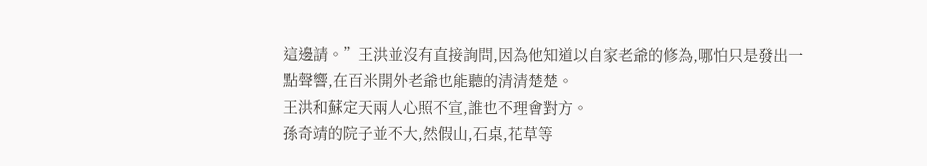這邊請。”王洪並沒有直接詢問,因為他知道以自家老爺的修為,哪怕只是發出一點聲響,在百米開外老爺也能聽的清清楚楚。
王洪和蘇定天兩人心照不宣,誰也不理會對方。
孫奇靖的院子並不大,然假山,石桌,花草等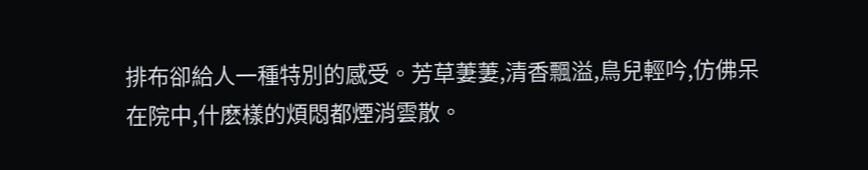排布卻給人一種特別的感受。芳草萋萋,清香飄溢,鳥兒輕吟,仿佛呆在院中,什麽樣的煩悶都煙消雲散。